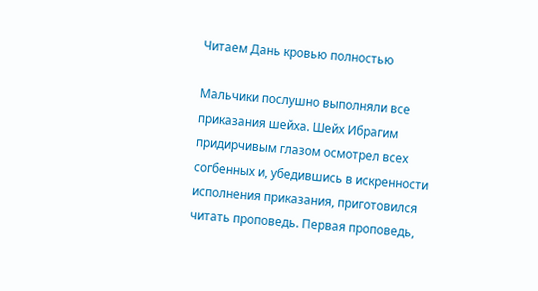Читаем Дань кровью полностью

Мальчики послушно выполняли все приказания шейха. Шейх Ибрагим придирчивым глазом осмотрел всех согбенных и, убедившись в искренности исполнения приказания, приготовился читать проповедь. Первая проповедь,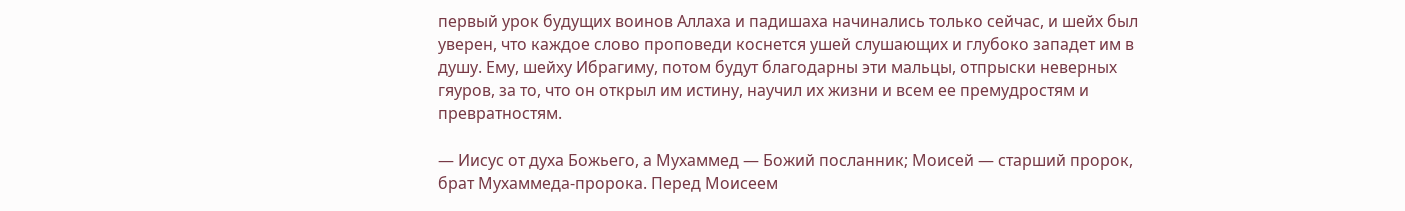первый урок будущих воинов Аллаха и падишаха начинались только сейчас, и шейх был уверен, что каждое слово проповеди коснется ушей слушающих и глубоко западет им в душу. Ему, шейху Ибрагиму, потом будут благодарны эти мальцы, отпрыски неверных гяуров, за то, что он открыл им истину, научил их жизни и всем ее премудростям и превратностям.

— Иисус от духа Божьего, а Мухаммед — Божий посланник; Моисей — старший пророк, брат Мухаммеда-пророка. Перед Моисеем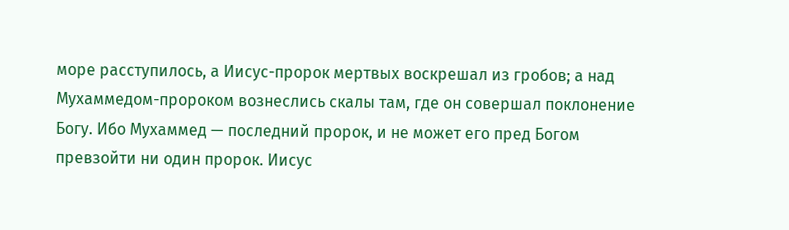море расступилось, а Иисус-пророк мертвых воскрешал из гробов; а над Мухаммедом-пророком вознеслись скалы там, где он совершал поклонение Богу. Ибо Мухаммед — последний пророк, и не может его пред Богом превзойти ни один пророк. Иисус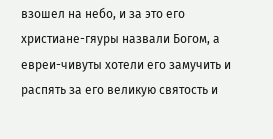взошел на небо, и за это его христиане-гяуры назвали Богом, а евреи-чивуты хотели его замучить и распять за его великую святость и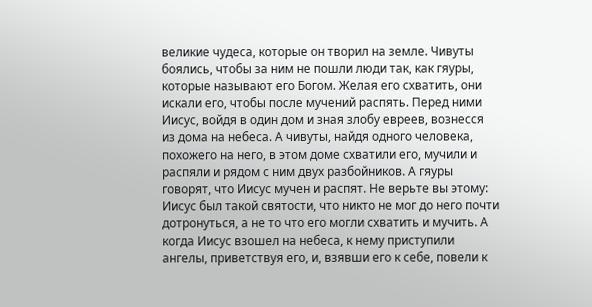великие чудеса, которые он творил на земле. Чивуты боялись, чтобы за ним не пошли люди так, как гяуры, которые называют его Богом. Желая его схватить, они искали его, чтобы после мучений распять. Перед ними Иисус, войдя в один дом и зная злобу евреев, вознесся из дома на небеса. А чивуты, найдя одного человека, похожего на него, в этом доме схватили его, мучили и распяли и рядом с ним двух разбойников. А гяуры говорят, что Иисус мучен и распят. Не верьте вы этому: Иисус был такой святости, что никто не мог до него почти дотронуться, а не то что его могли схватить и мучить. А когда Иисус взошел на небеса, к нему приступили ангелы, приветствуя его, и, взявши его к себе, повели к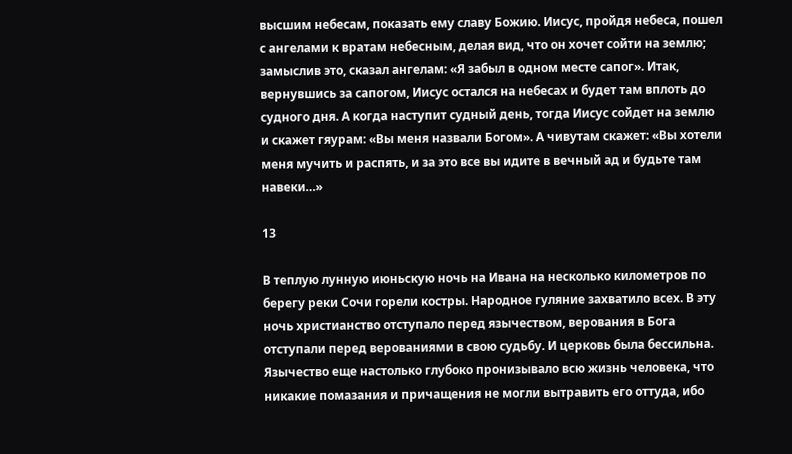высшим небесам, показать ему славу Божию. Иисус, пройдя небеса, пошел с ангелами к вратам небесным, делая вид, что он хочет сойти на землю; замыслив это, сказал ангелам: «Я забыл в одном месте сапог». Итак, вернувшись за сапогом, Иисус остался на небесах и будет там вплоть до судного дня. А когда наступит судный день, тогда Иисус сойдет на землю и скажет гяурам: «Вы меня назвали Богом». А чивутам скажет: «Вы хотели меня мучить и распять, и за это все вы идите в вечный ад и будьте там навеки…»

13

В теплую лунную июньскую ночь на Ивана на несколько километров по берегу реки Сочи горели костры. Народное гуляние захватило всех. В эту ночь христианство отступало перед язычеством, верования в Бога отступали перед верованиями в свою судьбу. И церковь была бессильна. Язычество еще настолько глубоко пронизывало всю жизнь человека, что никакие помазания и причащения не могли вытравить его оттуда, ибо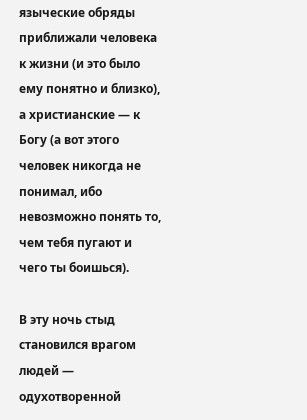языческие обряды приближали человека к жизни (и это было ему понятно и близко), а христианские — к Богу (а вот этого человек никогда не понимал, ибо невозможно понять то, чем тебя пугают и чего ты боишься).

В эту ночь стыд становился врагом людей — одухотворенной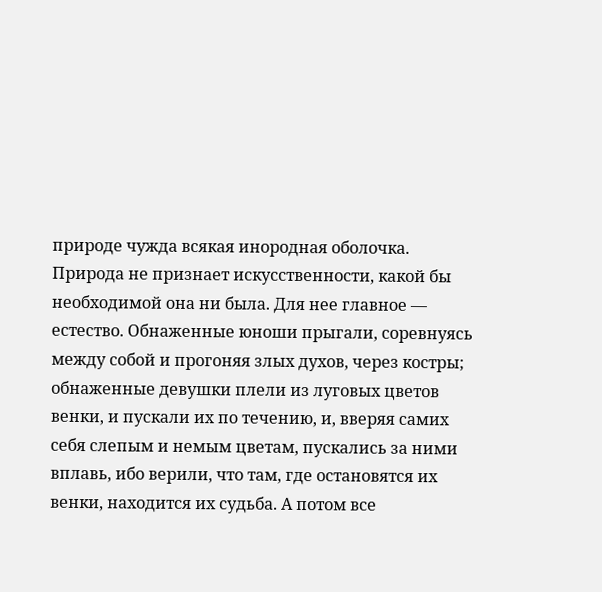природе чужда всякая инородная оболочка. Природа не признает искусственности, какой бы необходимой она ни была. Для нее главное — естество. Обнаженные юноши прыгали, соревнуясь между собой и прогоняя злых духов, через костры; обнаженные девушки плели из луговых цветов венки, и пускали их по течению, и, вверяя самих себя слепым и немым цветам, пускались за ними вплавь, ибо верили, что там, где остановятся их венки, находится их судьба. А потом все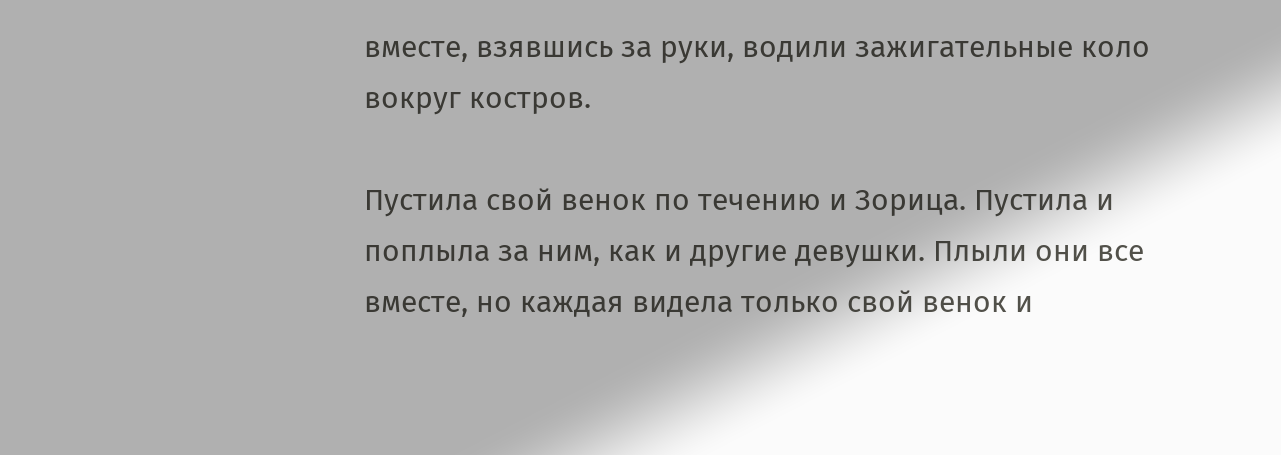вместе, взявшись за руки, водили зажигательные коло вокруг костров.

Пустила свой венок по течению и Зорица. Пустила и поплыла за ним, как и другие девушки. Плыли они все вместе, но каждая видела только свой венок и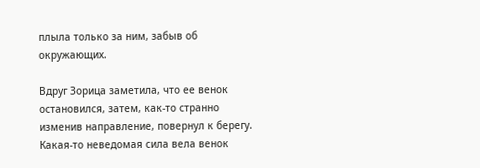плыла только за ним, забыв об окружающих.

Вдруг Зорица заметила, что ее венок остановился, затем, как-то странно изменив направление, повернул к берегу. Какая-то неведомая сила вела венок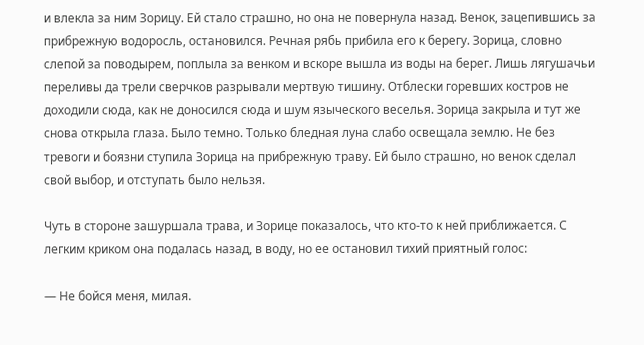и влекла за ним Зорицу. Ей стало страшно, но она не повернула назад. Венок, зацепившись за прибрежную водоросль, остановился. Речная рябь прибила его к берегу. Зорица, словно слепой за поводырем, поплыла за венком и вскоре вышла из воды на берег. Лишь лягушачьи переливы да трели сверчков разрывали мертвую тишину. Отблески горевших костров не доходили сюда, как не доносился сюда и шум языческого веселья. Зорица закрыла и тут же снова открыла глаза. Было темно. Только бледная луна слабо освещала землю. Не без тревоги и боязни ступила Зорица на прибрежную траву. Ей было страшно, но венок сделал свой выбор, и отступать было нельзя.

Чуть в стороне зашуршала трава, и Зорице показалось, что кто-то к ней приближается. С легким криком она подалась назад, в воду, но ее остановил тихий приятный голос:

— Не бойся меня, милая.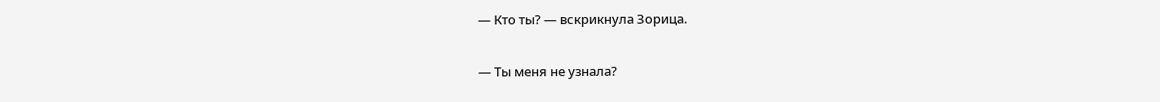— Кто ты? — вскрикнула Зорица.

— Ты меня не узнала?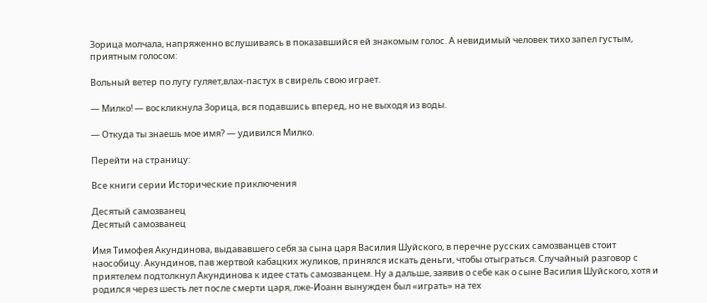Зорица молчала, напряженно вслушиваясь в показавшийся ей знакомым голос. А невидимый человек тихо запел густым, приятным голосом:

Вольный ветер по лугу гуляет,влах-пастух в свирель свою играет.

— Милко! — воскликнула Зорица, вся подавшись вперед, но не выходя из воды.

— Откуда ты знаешь мое имя? — удивился Милко.

Перейти на страницу:

Все книги серии Исторические приключения

Десятый самозванец
Десятый самозванец

Имя Тимофея Акундинова, выдававшего себя за сына царя Василия Шуйского, в перечне русских самозванцев стоит наособицу. Акундинов, пав жертвой кабацких жуликов, принялся искать деньги, чтобы отыграться. Случайный разговор с приятелем подтолкнул Акундинова к идее стать самозванцем. Ну а дальше, заявив о себе как о сыне Василия Шуйского, хотя и родился через шесть лет после смерти царя, лже-Иоанн вынужден был «играть» на тех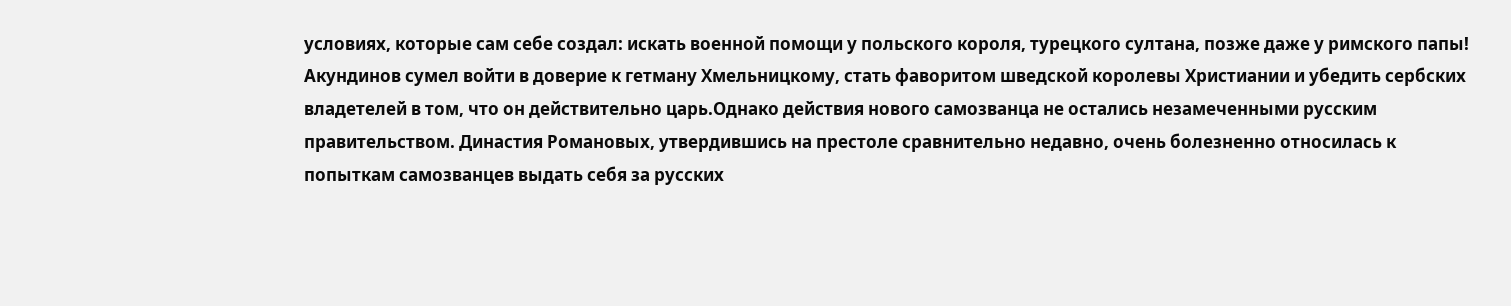условиях, которые сам себе создал: искать военной помощи у польского короля, турецкого султана, позже даже у римского папы! Акундинов сумел войти в доверие к гетману Хмельницкому, стать фаворитом шведской королевы Христиании и убедить сербских владетелей в том, что он действительно царь.Однако действия нового самозванца не остались незамеченными русским правительством. Династия Романовых, утвердившись на престоле сравнительно недавно, очень болезненно относилась к попыткам самозванцев выдать себя за русских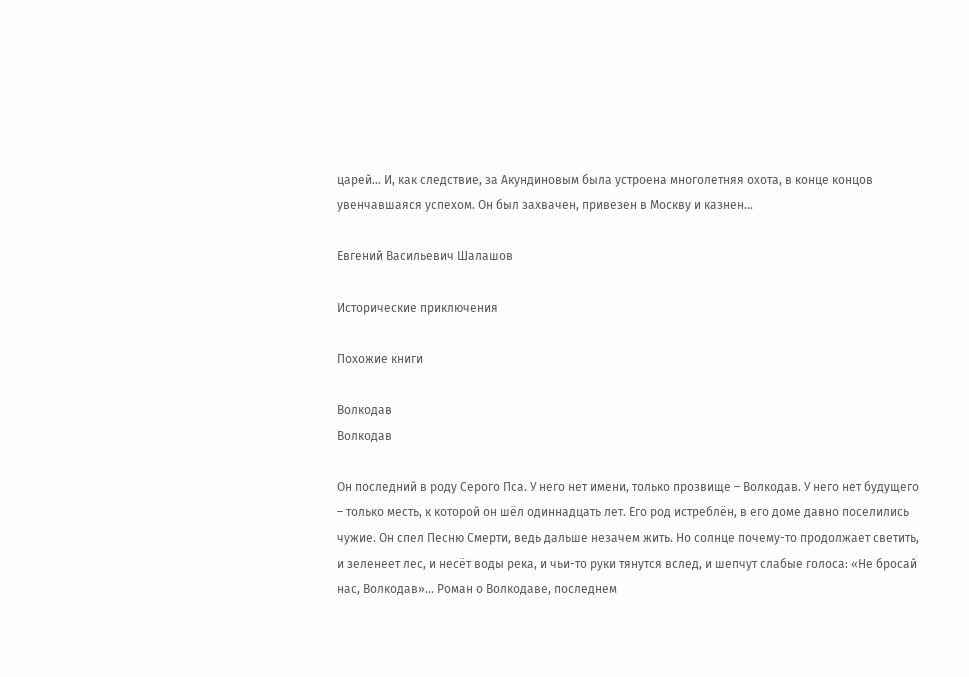царей… И, как следствие, за Акундиновым была устроена многолетняя охота, в конце концов увенчавшаяся успехом. Он был захвачен, привезен в Москву и казнен…

Евгений Васильевич Шалашов

Исторические приключения

Похожие книги

Волкодав
Волкодав

Он последний в роду Серого Пса. У него нет имени, только прозвище – Волкодав. У него нет будущего – только месть, к которой он шёл одиннадцать лет. Его род истреблён, в его доме давно поселились чужие. Он спел Песню Смерти, ведь дальше незачем жить. Но солнце почему-то продолжает светить, и зеленеет лес, и несёт воды река, и чьи-то руки тянутся вслед, и шепчут слабые голоса: «Не бросай нас, Волкодав»… Роман о Волкодаве, последнем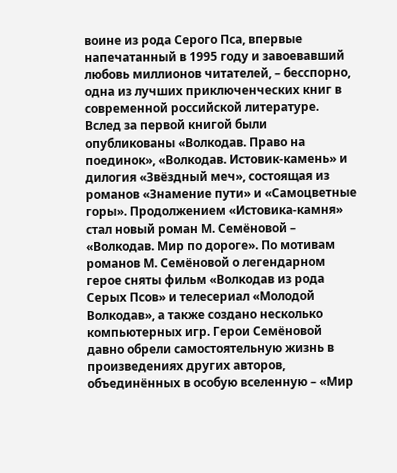воине из рода Серого Пса, впервые напечатанный в 1995 году и завоевавший любовь миллионов читателей, – бесспорно, одна из лучших приключенческих книг в современной российской литературе. Вслед за первой книгой были опубликованы «Волкодав. Право на поединок», «Волкодав. Истовик-камень» и дилогия «Звёздный меч», состоящая из романов «Знамение пути» и «Самоцветные горы». Продолжением «Истовика-камня» стал новый роман М. Семёновой – «Волкодав. Мир по дороге». По мотивам романов М. Семёновой о легендарном герое сняты фильм «Волкодав из рода Серых Псов» и телесериал «Молодой Волкодав», а также создано несколько компьютерных игр. Герои Семёновой давно обрели самостоятельную жизнь в произведениях других авторов, объединённых в особую вселенную – «Мир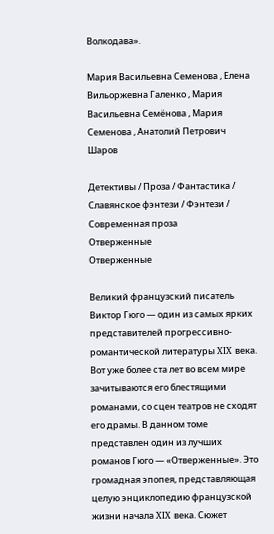Волкодава».

Мария Васильевна Семенова , Елена Вильоржевна Галенко , Мария Васильевна Семёнова , Мария Семенова , Анатолий Петрович Шаров

Детективы / Проза / Фантастика / Славянское фэнтези / Фэнтези / Современная проза
Отверженные
Отверженные

Великий французский писатель Виктор Гюго — один из самых ярких представителей прогрессивно-романтической литературы XIX века. Вот уже более ста лет во всем мире зачитываются его блестящими романами, со сцен театров не сходят его драмы. В данном томе представлен один из лучших романов Гюго — «Отверженные». Это громадная эпопея, представляющая целую энциклопедию французской жизни начала XIX века. Сюжет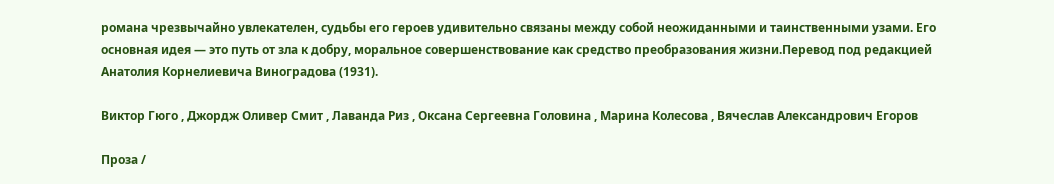романа чрезвычайно увлекателен, судьбы его героев удивительно связаны между собой неожиданными и таинственными узами. Его основная идея — это путь от зла к добру, моральное совершенствование как средство преобразования жизни.Перевод под редакцией Анатолия Корнелиевича Виноградова (1931).

Виктор Гюго , Джордж Оливер Смит , Лаванда Риз , Оксана Сергеевна Головина , Марина Колесова , Вячеслав Александрович Егоров

Проза /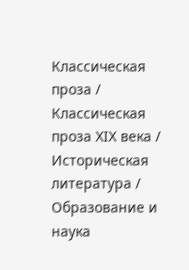Классическая проза / Классическая проза ХIX века / Историческая литература / Образование и наука